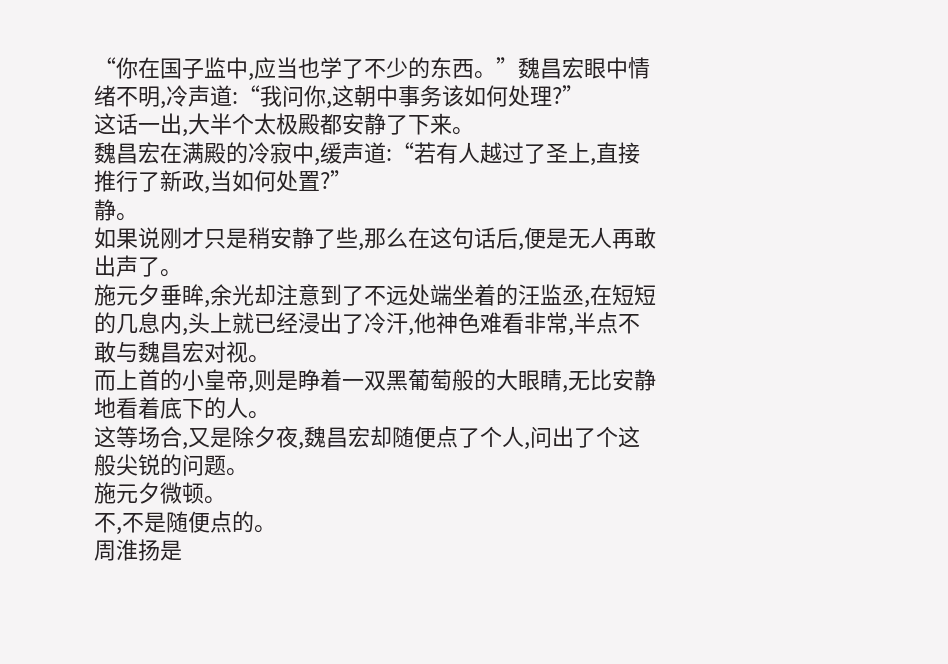“你在国子监中,应当也学了不少的东西。”魏昌宏眼中情绪不明,冷声道:“我问你,这朝中事务该如何处理?”
这话一出,大半个太极殿都安静了下来。
魏昌宏在满殿的冷寂中,缓声道:“若有人越过了圣上,直接推行了新政,当如何处置?”
静。
如果说刚才只是稍安静了些,那么在这句话后,便是无人再敢出声了。
施元夕垂眸,余光却注意到了不远处端坐着的汪监丞,在短短的几息内,头上就已经浸出了冷汗,他神色难看非常,半点不敢与魏昌宏对视。
而上首的小皇帝,则是睁着一双黑葡萄般的大眼睛,无比安静地看着底下的人。
这等场合,又是除夕夜,魏昌宏却随便点了个人,问出了个这般尖锐的问题。
施元夕微顿。
不,不是随便点的。
周淮扬是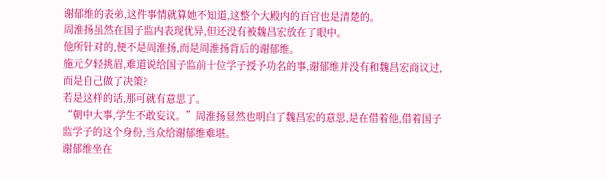谢郁维的表弟,这件事情就算她不知道,这整个大殿内的百官也是清楚的。
周淮扬虽然在国子监内表现优异,但还没有被魏昌宏放在了眼中。
他所针对的,便不是周淮扬,而是周淮扬背后的谢郁维。
施元夕轻挑眉,难道说给国子监前十位学子授予功名的事,谢郁维并没有和魏昌宏商议过,而是自己做了决策?
若是这样的话,那可就有意思了。
“朝中大事,学生不敢妄议。”周淮扬显然也明白了魏昌宏的意思,是在借着他,借着国子监学子的这个身份,当众给谢郁维难堪。
谢郁维坐在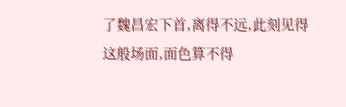了魏昌宏下首,离得不远,此刻见得这般场面,面色算不得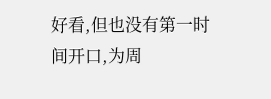好看,但也没有第一时间开口,为周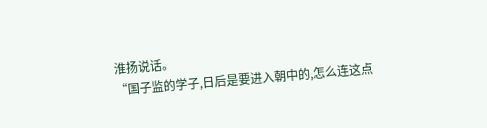淮扬说话。
“国子监的学子,日后是要进入朝中的,怎么连这点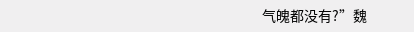气魄都没有?”魏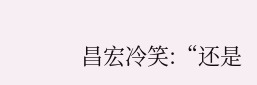昌宏冷笑:“还是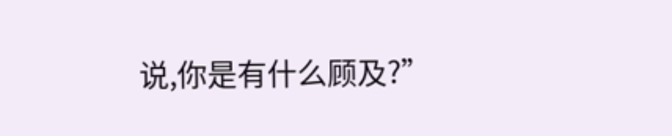说,你是有什么顾及?”